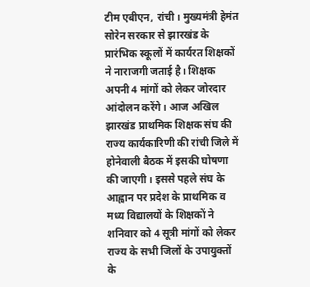टीम एबीएन, रांची। मुख्यमंत्री हेमंत सोरेन सरकार से झारखंड के प्रारंभिक स्कूलों में कार्यरत शिक्षकों ने नाराजगी जताई है। शिक्षक अपनी 4 मांगों को लेकर जोरदार आंदोलन करेंगे। आज अखिल झारखंड प्राथमिक शिक्षक संघ की राज्य कार्यकारिणी की रांची जिले में होनेवाली बैठक में इसकी घोषणा की जाएगी। इससे पहले संघ के आह्वान पर प्रदेश के प्राथमिक व मध्य विद्यालयों के शिक्षकों ने शनिवार को 4 सूत्री मांगों को लेकर राज्य के सभी जिलों के उपायुक्तों के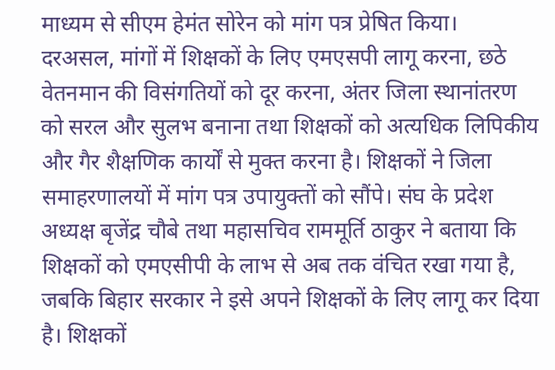माध्यम से सीएम हेमंत सोरेन को मांग पत्र प्रेषित किया।
दरअसल, मांगों में शिक्षकों के लिए एमएसपी लागू करना, छठे वेतनमान की विसंगतियों को दूर करना, अंतर जिला स्थानांतरण को सरल और सुलभ बनाना तथा शिक्षकों को अत्यधिक लिपिकीय और गैर शैक्षणिक कार्यों से मुक्त करना है। शिक्षकों ने जिला समाहरणालयों में मांग पत्र उपायुक्तों को सौंपे। संघ के प्रदेश अध्यक्ष बृजेंद्र चौबे तथा महासचिव राममूर्ति ठाकुर ने बताया कि शिक्षकों को एमएसीपी के लाभ से अब तक वंचित रखा गया है, जबकि बिहार सरकार ने इसे अपने शिक्षकों के लिए लागू कर दिया है। शिक्षकों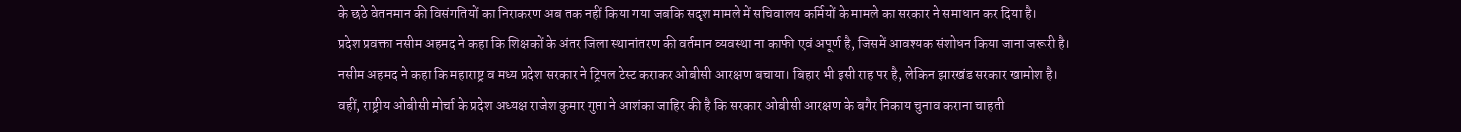के छठे वेतनमान की विसंगतियों का निराकरण अब तक नहीं किया गया जबकि सदृश मामले में सचिवालय कर्मियों के मामले का सरकार ने समाधान कर दिया है।
प्रदेश प्रवक्ता नसीम अहमद ने कहा कि शिक्षकों के अंतर जिला स्थानांतरण की वर्तमान व्यवस्था ना काफी एवं अपूर्ण है, जिसमें आवश्यक संशोधन किया जाना जरूरी है। नसीम अहमद ने कहा कि महाराष्ट्र व मध्य प्रदेश सरकार ने ट्रिपल टेस्ट कराकर ओबीसी आरक्षण बचाया। बिहार भी इसी राह पर है, लेकिन झारखंड सरकार खामोश है। वहीं, राष्ट्रीय ओबीसी मोर्चा के प्रदेश अध्यक्ष राजेश कुमार गुप्ता ने आशंका जाहिर की है कि सरकार ओबीसी आरक्षण के बगैर निकाय चुनाव कराना चाहती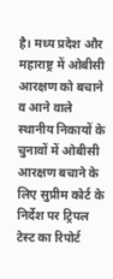है। मध्य प्रदेश और महाराष्ट्र में ओबीसी आरक्षण को बचाने व आने वाले स्थानीय निकायों के चुनावों में ओबीसी आरक्षण बचाने के लिए सुप्रीम कोर्ट के निर्देश पर ट्रिपल टेस्ट का रिपोर्ट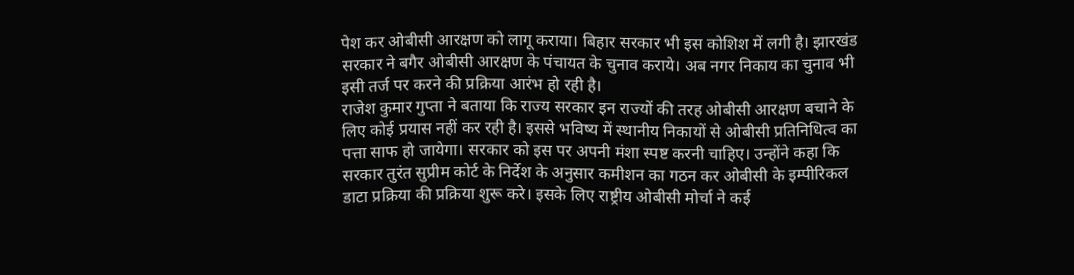पेश कर ओबीसी आरक्षण को लागू कराया। बिहार सरकार भी इस कोशिश में लगी है। झारखंड सरकार ने बगैर ओबीसी आरक्षण के पंचायत के चुनाव कराये। अब नगर निकाय का चुनाव भी इसी तर्ज पर करने की प्रक्रिया आरंभ हो रही है।
राजेश कुमार गुप्ता ने बताया कि राज्य सरकार इन राज्यों की तरह ओबीसी आरक्षण बचाने के लिए कोई प्रयास नहीं कर रही है। इससे भविष्य में स्थानीय निकायों से ओबीसी प्रतिनिधित्व का पत्ता साफ हो जायेगा। सरकार को इस पर अपनी मंशा स्पष्ट करनी चाहिए। उन्होंने कहा कि सरकार तुरंत सुप्रीम कोर्ट के निर्देश के अनुसार कमीशन का गठन कर ओबीसी के इम्पीरिकल डाटा प्रक्रिया की प्रक्रिया शुरू करे। इसके लिए राष्ट्रीय ओबीसी मोर्चा ने कई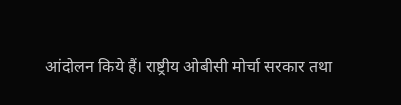आंदोलन किये हैं। राष्ट्रीय ओबीसी मोर्चा सरकार तथा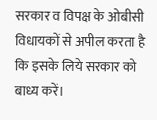सरकार व विपक्ष के ओबीसी विधायकों से अपील करता है कि इसके लिये सरकार को बाध्य करें।